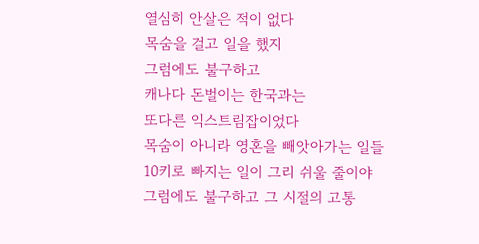열심히 안살은 적이 없다
목숨을 걸고 일을 했지
그럼에도 불구하고
캐나다 돈벌이는 한국과는
또다른 익스트림잡이었다
목숨이 아니라 영혼을 빼앗아가는 일들
10키로 빠지는 일이 그리 쉬울 줄이야
그럼에도 불구하고 그 시절의 고통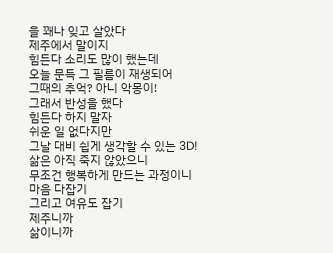을 꽤나 잊고 살았다
제주에서 말이지
힘든다 소리도 많이 했는데
오늘 문득 그 필름이 재생되어
그때의 추억? 아니 악몽이!
그래서 반성을 했다
힘든다 하지 말자
쉬운 일 없다지만
그날 대비 쉽게 생각할 수 있는 3D!
삶은 아직 죽지 않았으니
무조건 행복하게 만드는 과정이니
마음 다잡기
그리고 여유도 잡기
제주니까
삶이니까